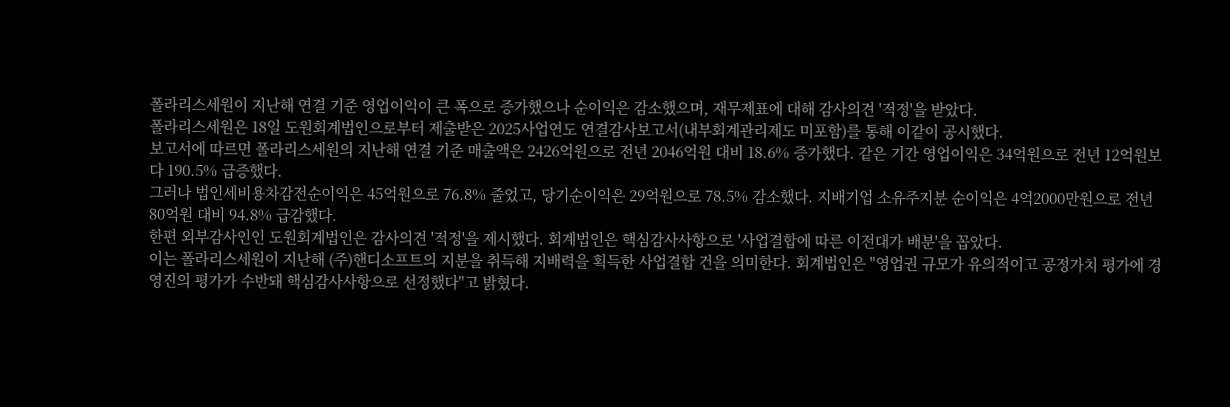폴라리스세원이 지난해 연결 기준 영업이익이 큰 폭으로 증가했으나 순이익은 감소했으며, 재무제표에 대해 감사의견 '적정'을 받았다.
폴라리스세원은 18일 도원회계법인으로부터 제출받은 2025사업연도 연결감사보고서(내부회계관리제도 미포함)를 통해 이같이 공시했다.
보고서에 따르면 폴라리스세원의 지난해 연결 기준 매출액은 2426억원으로 전년 2046억원 대비 18.6% 증가했다. 같은 기간 영업이익은 34억원으로 전년 12억원보다 190.5% 급증했다.
그러나 법인세비용차감전순이익은 45억원으로 76.8% 줄었고, 당기순이익은 29억원으로 78.5% 감소했다. 지배기업 소유주지분 순이익은 4억2000만원으로 전년 80억원 대비 94.8% 급감했다.
한편 외부감사인인 도원회계법인은 감사의견 '적정'을 제시했다. 회계법인은 핵심감사사항으로 '사업결합에 따른 이전대가 배분'을 꼽았다.
이는 폴라리스세원이 지난해 (주)핸디소프트의 지분을 취득해 지배력을 획득한 사업결합 건을 의미한다. 회계법인은 "영업권 규모가 유의적이고 공정가치 평가에 경영진의 평가가 수반돼 핵심감사사항으로 선정했다"고 밝혔다.